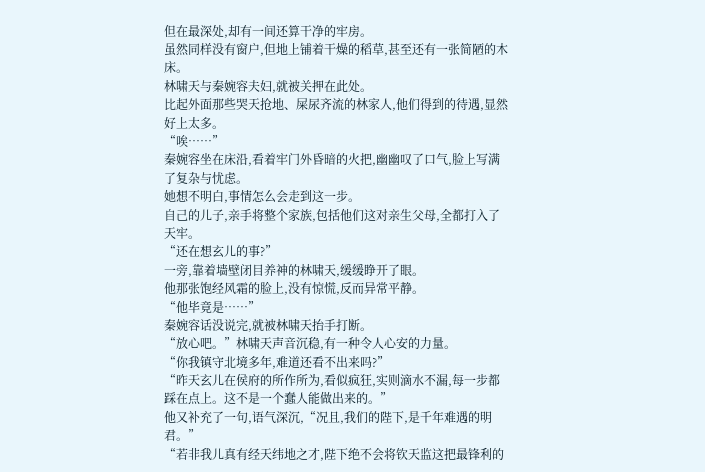但在最深处,却有一间还算干净的牢房。
虽然同样没有窗户,但地上铺着干燥的稻草,甚至还有一张简陋的木床。
林啸天与秦婉容夫妇,就被关押在此处。
比起外面那些哭天抢地、屎尿齐流的林家人,他们得到的待遇,显然好上太多。
“唉……”
秦婉容坐在床沿,看着牢门外昏暗的火把,幽幽叹了口气,脸上写满了复杂与忧虑。
她想不明白,事情怎么会走到这一步。
自己的儿子,亲手将整个家族,包括他们这对亲生父母,全都打入了天牢。
“还在想玄儿的事?”
一旁,靠着墙壁闭目养神的林啸天,缓缓睁开了眼。
他那张饱经风霜的脸上,没有惊慌,反而异常平静。
“他毕竟是……”
秦婉容话没说完,就被林啸天抬手打断。
“放心吧。”林啸天声音沉稳,有一种令人心安的力量。
“你我镇守北境多年,难道还看不出来吗?”
“昨天玄儿在侯府的所作所为,看似疯狂,实则滴水不漏,每一步都踩在点上。这不是一个蠢人能做出来的。”
他又补充了一句,语气深沉,“况且,我们的陛下,是千年难遇的明君。”
“若非我儿真有经天纬地之才,陛下绝不会将钦天监这把最锋利的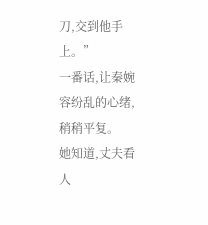刀,交到他手上。”
一番话,让秦婉容纷乱的心绪,稍稍平复。
她知道,丈夫看人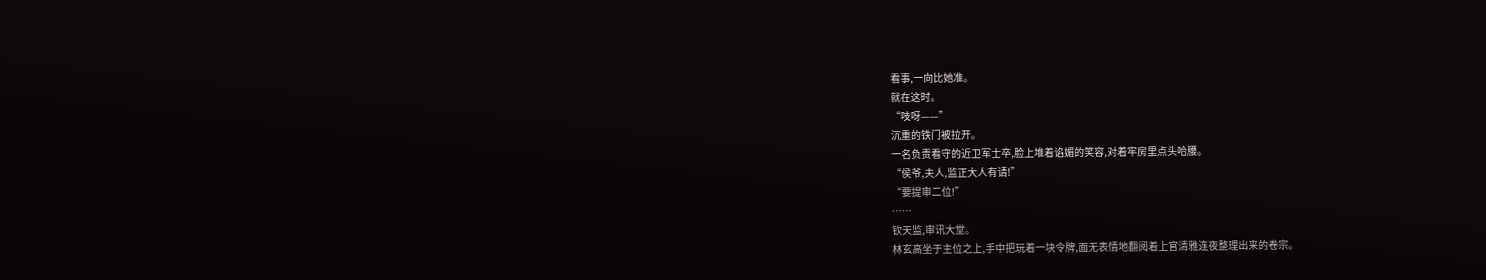看事,一向比她准。
就在这时。
“吱呀——”
沉重的铁门被拉开。
一名负责看守的近卫军士卒,脸上堆着谄媚的笑容,对着牢房里点头哈腰。
“侯爷,夫人,监正大人有请!”
“要提审二位!”
……
钦天监,审讯大堂。
林玄高坐于主位之上,手中把玩着一块令牌,面无表情地翻阅着上官清雅连夜整理出来的卷宗。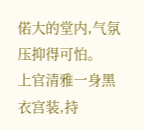偌大的堂内,气氛压抑得可怕。
上官清雅一身黑衣宫装,持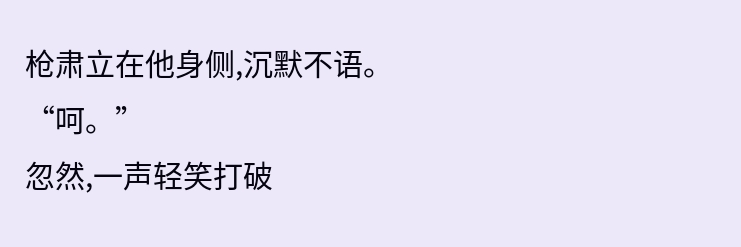枪肃立在他身侧,沉默不语。
“呵。”
忽然,一声轻笑打破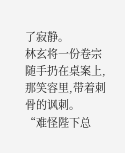了寂静。
林玄将一份卷宗随手扔在桌案上,那笑容里,带着刺骨的讽刺。
“难怪陛下总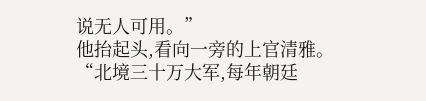说无人可用。”
他抬起头,看向一旁的上官清雅。
“北境三十万大军,每年朝廷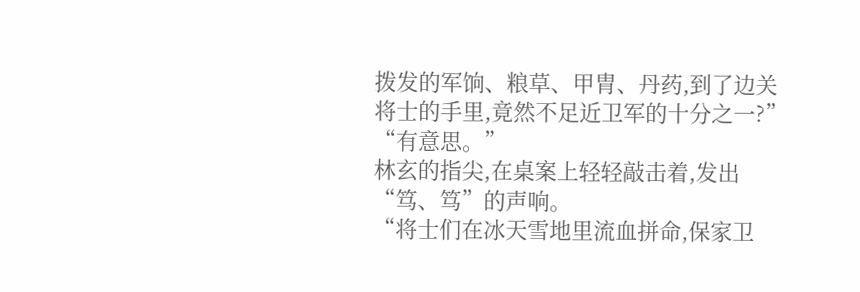拨发的军饷、粮草、甲胄、丹药,到了边关将士的手里,竟然不足近卫军的十分之一?”
“有意思。”
林玄的指尖,在桌案上轻轻敲击着,发出“笃、笃”的声响。
“将士们在冰天雪地里流血拼命,保家卫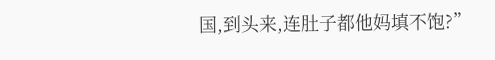国,到头来,连肚子都他妈填不饱?”